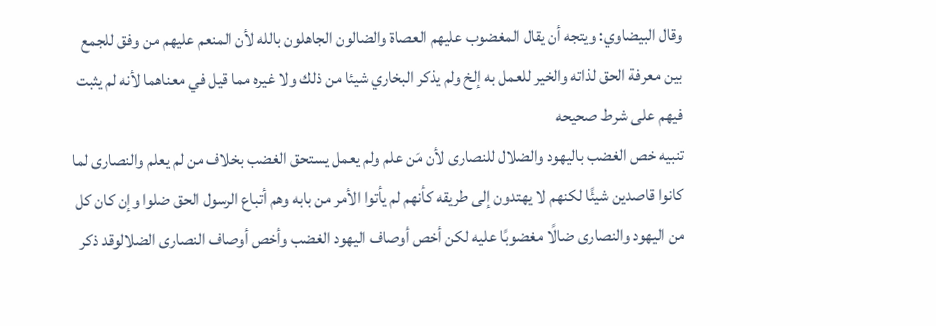وقال البيضاوي: ويتجه أن يقال المغضوب عليهم العصاة والضالون الجاهلون بالله لأن المنعم عليهم من وفق للجمع بين معرفة الحق لذاته والخير للعمل به إلخ ولم يذكر البخاري شيئا من ذلك ولا غيره مما قيل في معناهما لأنه لم يثبت فيهم على شرط صحيحه
تنبيه خص الغضب باليهود والضلال للنصارى لأن مَن علم ولم يعمل يستحق الغضب بخلاف من لم يعلم والنصارى لما كانوا قاصدين شيئًا لكنهم لا يهتدون إلى طريقه كأنهم لم يأتوا الأمر من بابه وهم أتباع الرسول الحق ضلوا وإن كان كل من اليهود والنصارى ضالًا مغضوبًا عليه لكن أخص أوصاف اليهود الغضب وأخص أوصاف النصارى الضلالوقد ذكر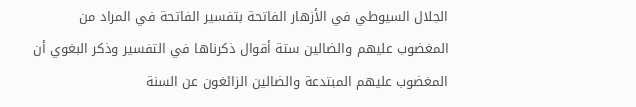الجلال السيوطي في الأزهار الفاتحة بتفسير الفاتحة في المراد من المغضوب عليهم والضالين ستة أقوال ذكرناها في التفسير وذكر البغوي أن المغضوب عليهم المبتدعة والضالين الزائغون عن السنة